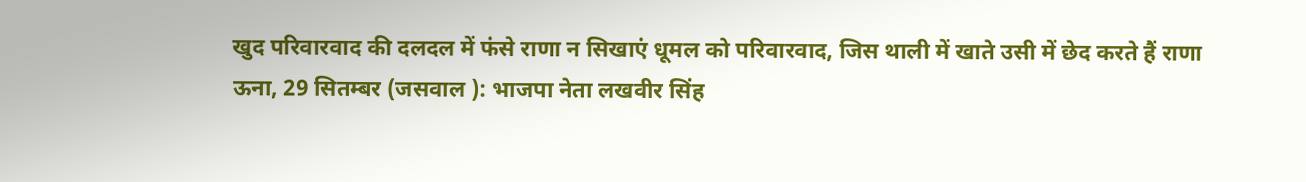खुद परिवारवाद की दलदल में फंसे राणा न सिखाएं धूमल को परिवारवाद, जिस थाली में खाते उसी में छेद करते हैं राणा
ऊना, 29 सितम्बर (जसवाल ): भाजपा नेता लखवीर सिंह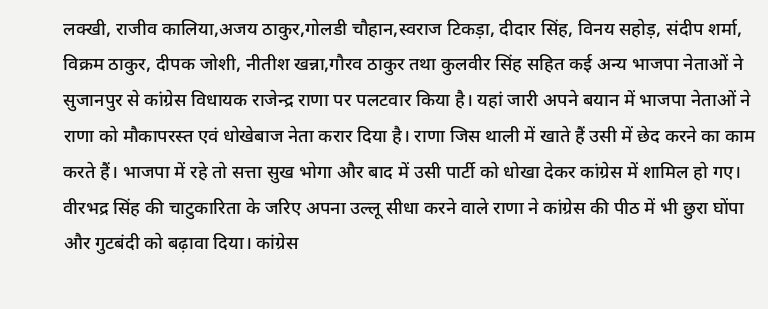लक्खी, राजीव कालिया,अजय ठाकुर,गोलडी चौहान,स्वराज टिकड़ा, दीदार सिंह, विनय सहोड़, संदीप शर्मा, विक्रम ठाकुर, दीपक जोशी, नीतीश खन्ना,गौरव ठाकुर तथा कुलवीर सिंह सहित कई अन्य भाजपा नेताओं ने सुजानपुर से कांग्रेस विधायक राजेन्द्र राणा पर पलटवार किया है। यहां जारी अपने बयान में भाजपा नेताओं ने राणा को मौकापरस्त एवं धोखेबाज नेता करार दिया है। राणा जिस थाली में खाते हैं उसी में छेद करने का काम करते हैं। भाजपा में रहे तो सत्ता सुख भोगा और बाद में उसी पार्टी को धोखा देकर कांग्रेस में शामिल हो गए। वीरभद्र सिंह की चाटुकारिता के जरिए अपना उल्लू सीधा करने वाले राणा ने कांग्रेस की पीठ में भी छुरा घोंपा और गुटबंदी को बढ़ावा दिया। कांग्रेस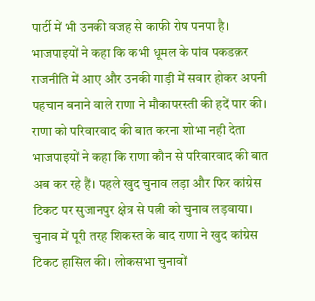पार्टी में भी उनकी वजह से काफी रोष पनपा है। भाजपाइयों ने कहा कि कभी धूमल के पांव पकडक़र राजनीति में आए और उनकी गाड़ी में सवार होकर अपनी पहचान बनाने वाले राणा ने मौकापरस्ती की हदें पार की।
राणा को परिवारवाद की बात करना शोभा नही देता
भाजपाइयों ने कहा कि राणा कौन से परिवारवाद की बात अब कर रहे हैं। पहले खुद चुनाव लड़ा और फिर कांग्रेस टिकट पर सुजानपुर क्षेत्र से पत्नी को चुनाव लड़वाया। चुनाव में पूरी तरह शिकस्त के बाद राणा ने खुद कांग्रेस टिकट हासिल की। लोकसभा चुनावों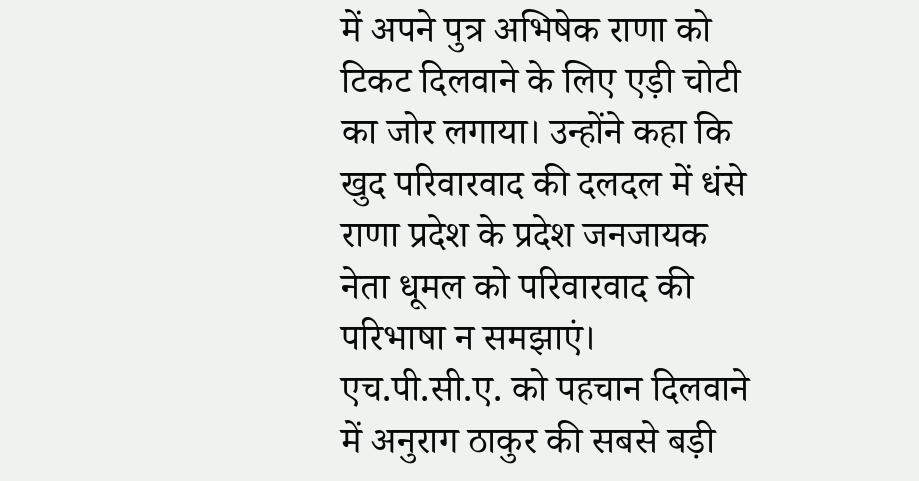में अपने पुत्र अभिषेक राणा को टिकट दिलवाने के लिए एड़ी चोटी का जोर लगाया। उन्होंने कहा कि खुद परिवारवाद की दलदल में धंसे राणा प्रदेश के प्रदेश जनजायक नेता धूमल को परिवारवाद की परिभाषा न समझाएं। एच.पी.सी.ए. को पहचान दिलवाने में अनुराग ठाकुर की सबसे बड़ी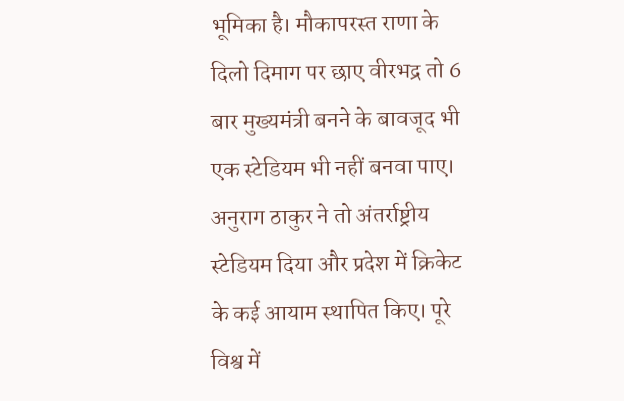भूमिका है। मौकापरस्त राणा के दिलो दिमाग पर छाए वीरभद्र तो 6 बार मुख्यमंत्री बनने के बावजूद भी एक स्टेडियम भी नहीं बनवा पाए। अनुराग ठाकुर ने तो अंतर्राष्ट्रीय स्टेडियम दिया और प्रदेश में क्रिकेट के कई आयाम स्थापित किए। पूरे विश्व में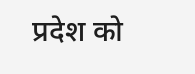प्रदेश को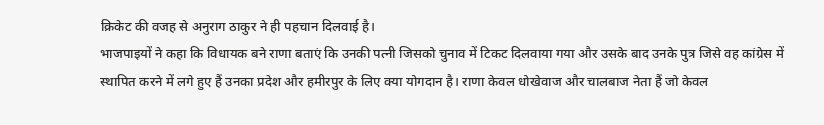क्रिकेट की वजह से अनुराग ठाकुर ने ही पहचान दिलवाई है।
भाजपाइयों ने कहा कि विधायक बने राणा बताएं कि उनकी पत्नी जिसको चुनाव में टिकट दिलवाया गया और उसके बाद उनके पुत्र जिसे वह कांग्रेस में स्थापित करने में लगे हुए हैं उनका प्रदेश और हमीरपुर के लिए क्या योगदान है। राणा केवल धोखेवाज और चालबाज नेता हैं जो केवल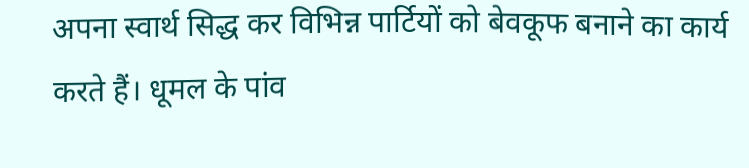अपना स्वार्थ सिद्ध कर विभिन्न पार्टियों को बेवकूफ बनाने का कार्य करते हैं। धूमल के पांव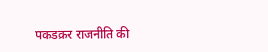पकडक़र राजनीति की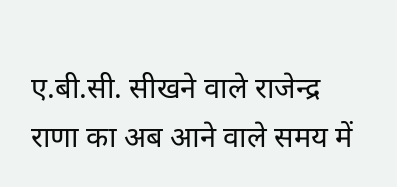ए.बी.सी. सीखने वाले राजेन्द्र राणा का अब आने वाले समय में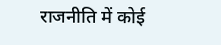राजनीति में कोई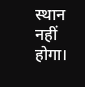स्थान नहीं होगा।